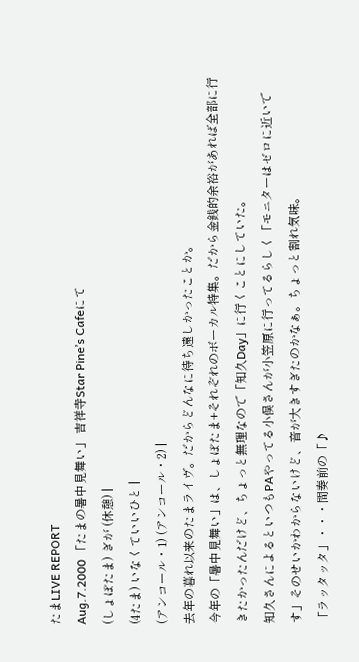たまLIVE REPORT
Aug.7.2000 「たまの暑中見舞い」 吉祥寺Star Pine’s Cafeにて
(しょぼたま) ぎが (休憩) |
(4たま) いなくていいひと |
(アンコール・1) (アンコール・2) |
去年の暮れ以来のたまライヴ。だからどんなに待ち遠しかったことか。
今年の「暑中見舞い」は、しょぼたま+それぞれのボーカル特集。だから金銭的余裕があれば全部に行きたかったんだけど、ちょっと無理なので「知久Day」に行くことにしていた。
知久さんによるといつもPAやってる小俣さんが小笠原に行ってるらしく「モニターはゼロに近いです」そのせいかわからないけど、音が大きすぎたのかなぁ。ちょっと割れ気味。
「ラッタッタ」・・・間奏前の「♪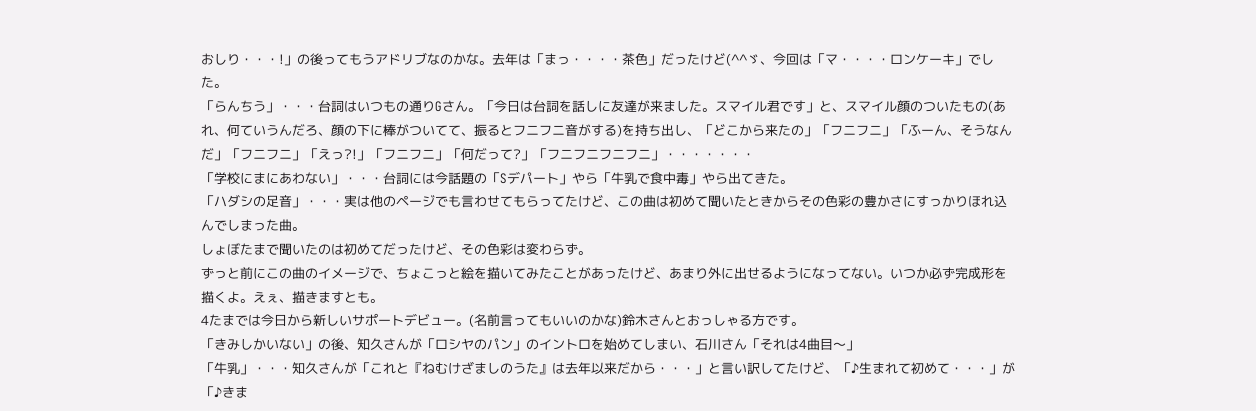おしり・・・!」の後ってもうアドリブなのかな。去年は「まっ・・・・茶色」だったけど(^^ゞ、今回は「マ・・・・ロンケーキ」でした。
「らんちう」・・・台詞はいつもの通りGさん。「今日は台詞を話しに友達が来ました。スマイル君です」と、スマイル顔のついたもの(あれ、何ていうんだろ、顔の下に棒がついてて、振るとフニフニ音がする)を持ち出し、「どこから来たの」「フニフニ」「ふーん、そうなんだ」「フニフニ」「えっ?!」「フニフニ」「何だって?」「フニフニフニフニ」・・・・・・・
「学校にまにあわない」・・・台詞には今話題の「Sデパート」やら「牛乳で食中毒」やら出てきた。
「ハダシの足音」・・・実は他のページでも言わせてもらってたけど、この曲は初めて聞いたときからその色彩の豊かさにすっかりほれ込んでしまった曲。
しょぼたまで聞いたのは初めてだったけど、その色彩は変わらず。
ずっと前にこの曲のイメージで、ちょこっと絵を描いてみたことがあったけど、あまり外に出せるようになってない。いつか必ず完成形を描くよ。えぇ、描きますとも。
4たまでは今日から新しいサポートデビュー。(名前言ってもいいのかな)鈴木さんとおっしゃる方です。
「きみしかいない」の後、知久さんが「ロシヤのパン」のイントロを始めてしまい、石川さん「それは4曲目〜」
「牛乳」・・・知久さんが「これと『ねむけざましのうた』は去年以来だから・・・」と言い訳してたけど、「♪生まれて初めて・・・」が「♪きま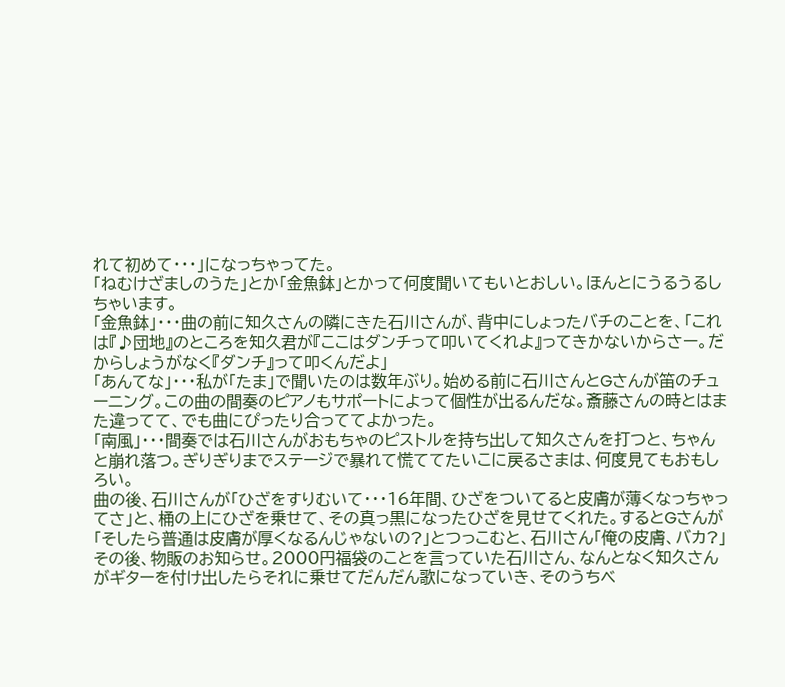れて初めて・・・」になっちゃってた。
「ねむけざましのうた」とか「金魚鉢」とかって何度聞いてもいとおしい。ほんとにうるうるしちゃいます。
「金魚鉢」・・・曲の前に知久さんの隣にきた石川さんが、背中にしょったバチのことを、「これは『♪団地』のところを知久君が『ここはダンチって叩いてくれよ』ってきかないからさー。だからしょうがなく『ダンチ』って叩くんだよ」
「あんてな」・・・私が「たま」で聞いたのは数年ぶり。始める前に石川さんとGさんが笛のチューニング。この曲の間奏のピアノもサポートによって個性が出るんだな。斎藤さんの時とはまた違ってて、でも曲にぴったり合っててよかった。
「南風」・・・間奏では石川さんがおもちゃのピストルを持ち出して知久さんを打つと、ちゃんと崩れ落つ。ぎりぎりまでステージで暴れて慌ててたいこに戻るさまは、何度見てもおもしろい。
曲の後、石川さんが「ひざをすりむいて・・・16年間、ひざをついてると皮膚が薄くなっちゃってさ」と、桶の上にひざを乗せて、その真っ黒になったひざを見せてくれた。するとGさんが「そしたら普通は皮膚が厚くなるんじゃないの?」とつっこむと、石川さん「俺の皮膚、バカ?」
その後、物販のお知らせ。2000円福袋のことを言っていた石川さん、なんとなく知久さんがギターを付け出したらそれに乗せてだんだん歌になっていき、そのうちベ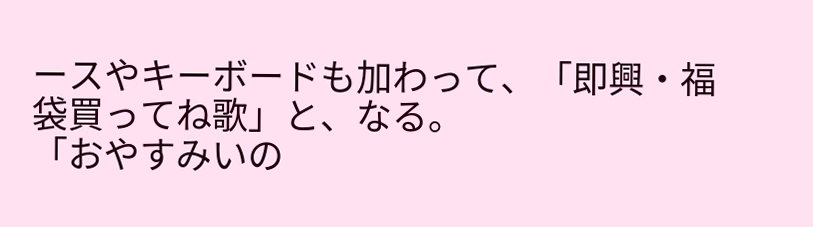ースやキーボードも加わって、「即興・福袋買ってね歌」と、なる。
「おやすみいの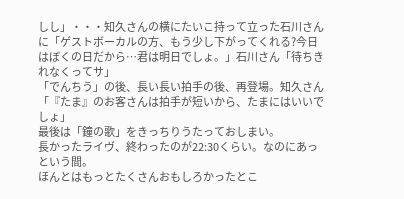しし」・・・知久さんの横にたいこ持って立った石川さんに「ゲストボーカルの方、もう少し下がってくれる?今日はぼくの日だから…君は明日でしょ。」石川さん「待ちきれなくってサ」
「でんちう」の後、長い長い拍手の後、再登場。知久さん「『たま』のお客さんは拍手が短いから、たまにはいいでしょ」
最後は「鐘の歌」をきっちりうたっておしまい。
長かったライヴ、終わったのが22:30くらい。なのにあっという間。
ほんとはもっとたくさんおもしろかったとこ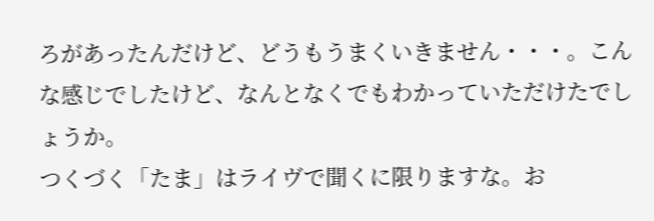ろがあったんだけど、どうもうまくいきません・・・。こんな感じでしたけど、なんとなくでもわかっていただけたでしょうか。
つくづく「たま」はライヴで聞くに限りますな。お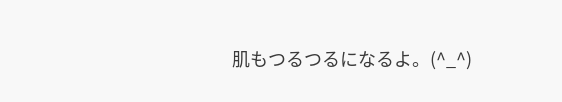肌もつるつるになるよ。(^_^)